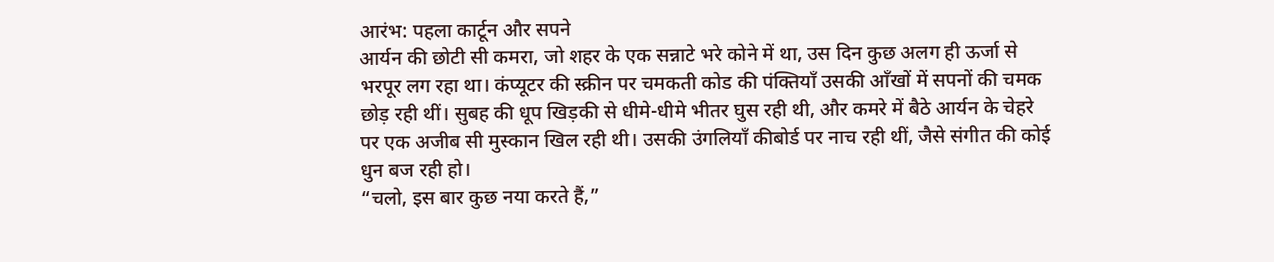आरंभ: पहला कार्टून और सपने
आर्यन की छोटी सी कमरा, जो शहर के एक सन्नाटे भरे कोने में था, उस दिन कुछ अलग ही ऊर्जा से भरपूर लग रहा था। कंप्यूटर की स्क्रीन पर चमकती कोड की पंक्तियाँ उसकी आँखों में सपनों की चमक छोड़ रही थीं। सुबह की धूप खिड़की से धीमे-धीमे भीतर घुस रही थी, और कमरे में बैठे आर्यन के चेहरे पर एक अजीब सी मुस्कान खिल रही थी। उसकी उंगलियाँ कीबोर्ड पर नाच रही थीं, जैसे संगीत की कोई धुन बज रही हो।
“चलो, इस बार कुछ नया करते हैं,”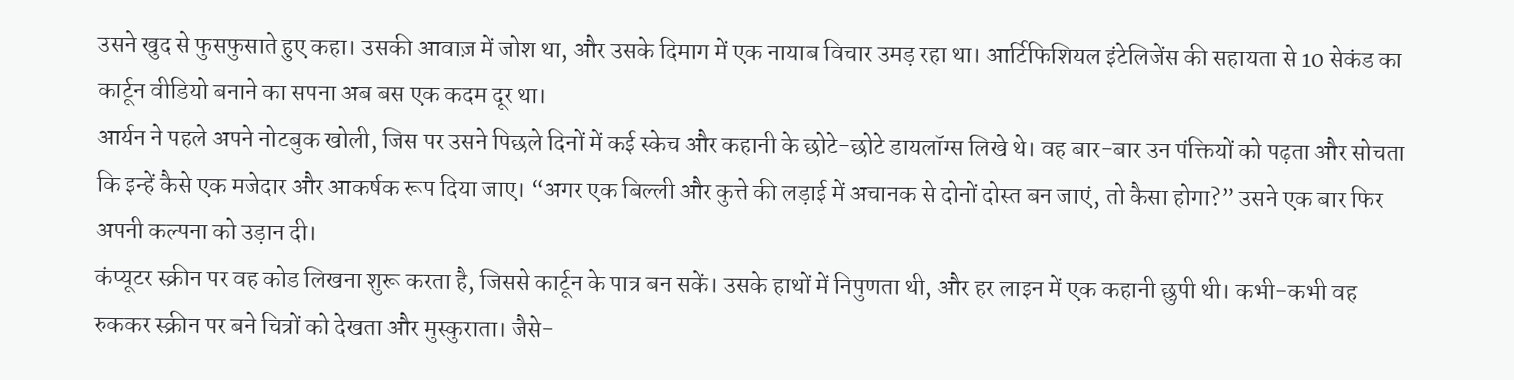उसने खुद से फुसफुसाते हुए कहा। उसकी आवाज़ में जोश था, और उसके दिमाग में एक नायाब विचार उमड़ रहा था। आर्टिफिशियल इंटेलिजेंस की सहायता से 10 सेकंड का कार्टून वीडियो बनाने का सपना अब बस एक कदम दूर था।
आर्यन ने पहले अपने नोटबुक खोली, जिस पर उसने पिछले दिनों में कई स्केच और कहानी के छोटे-छोटे डायलॉग्स लिखे थे। वह बार-बार उन पंक्तियों को पढ़ता और सोचता कि इन्हें कैसे एक मजेदार और आकर्षक रूप दिया जाए। “अगर एक बिल्ली और कुत्ते की लड़ाई में अचानक से दोनों दोस्त बन जाएं, तो कैसा होगा?” उसने एक बार फिर अपनी कल्पना को उड़ान दी।
कंप्यूटर स्क्रीन पर वह कोड लिखना शुरू करता है, जिससे कार्टून के पात्र बन सकें। उसके हाथों में निपुणता थी, और हर लाइन में एक कहानी छुपी थी। कभी-कभी वह रुककर स्क्रीन पर बने चित्रों को देखता और मुस्कुराता। जैसे-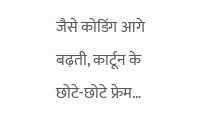जैसे कोडिंग आगे बढ़ती, कार्टून के छोटे-छोटे फ्रेम…